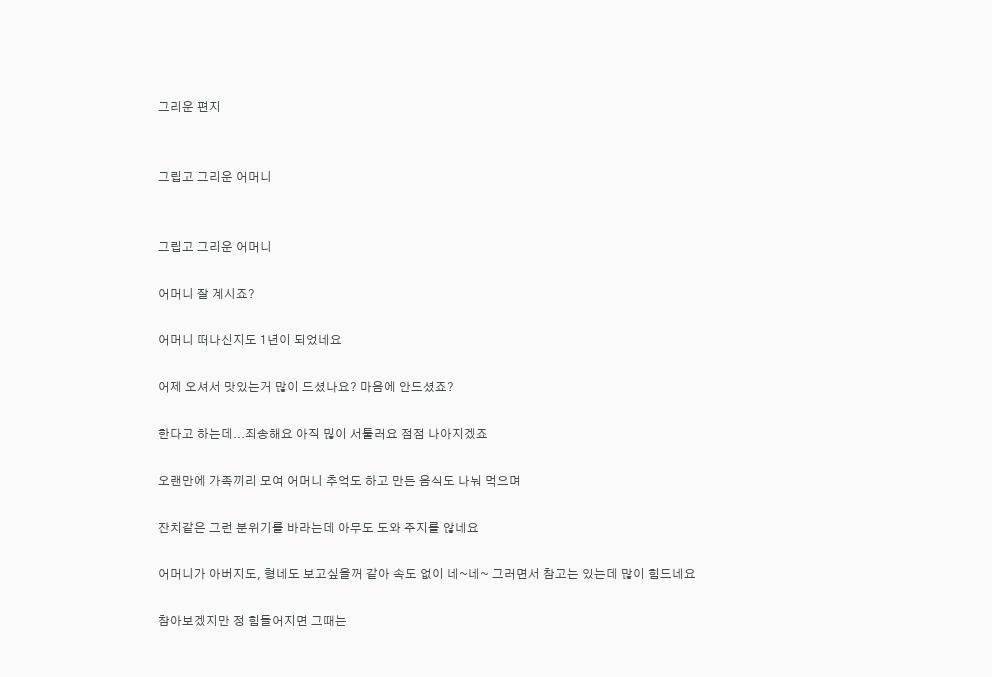그리운 편지


그립고 그리운 어머니


그립고 그리운 어머니

어머니 잘 계시죠?

어머니 떠나신지도 1년이 되었네요

어제 오셔서 맛있는거 많이 드셨나요? 마음에 안드셨죠?

한다고 하는데...죄송해요 아직 믾이 서툴러요 점점 나아지겠죠

오랜만에 가족끼리 모여 어머니 추억도 하고 만든 음식도 나눠 먹으며

잔치같은 그런 분위기를 바라는데 아무도 도와 주지를 않네요

어머니가 아버지도, 형네도 보고싶을꺼 같아 속도 없이 네~네~ 그러면서 참고는 있는데 많이 힘드네요

참아보겠지만 정 힘들어지면 그때는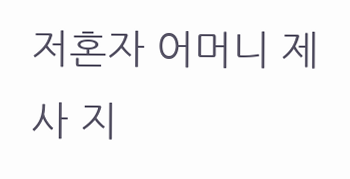저혼자 어머니 제사 지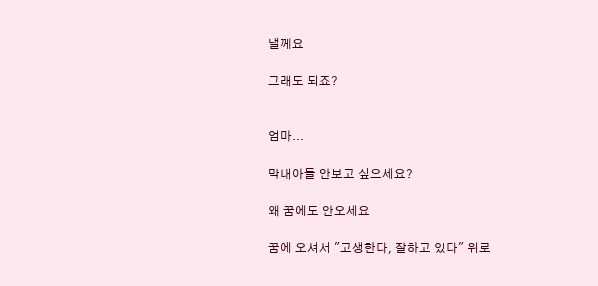낼께요

그래도 되죠?


엄마...

막내아들 안보고 싶으세요?

왜 꿈에도 안오세요

꿈에 오셔서 "고생한다, 잘하고 있다" 위로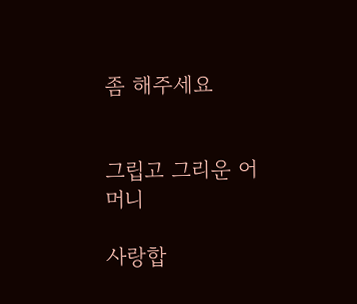좀 해주세요


그립고 그리운 어머니

사랑합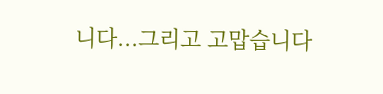니다...그리고 고맙습니다